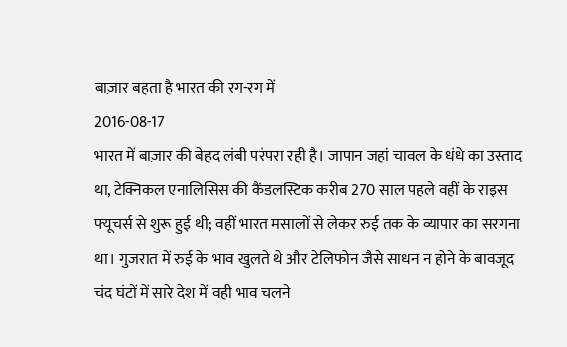बाज़ार बहता है भारत की रग-रग में
2016-08-17
भारत में बाज़ार की बेहद लंबी परंपरा रही है। जापान जहां चावल के धंधे का उस्ताद था, टेक्निकल एनालिसिस की कैंडलस्टिक करीब 270 साल पहले वहीं के राइस फ्यूचर्स से शुरू हुई थी; वहीं भारत मसालों से लेकर रुई तक के व्यापार का सरगना था। गुजरात में रुई के भाव खुलते थे और टेलिफोन जैसे साधन न होने के बावजूद चंद घंटों में सारे देश में वही भाव चलने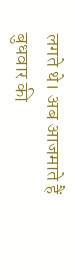लगते थे। अब आजमाते हैं बुधवार की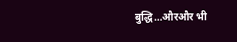बुद्धि…औरऔर भी